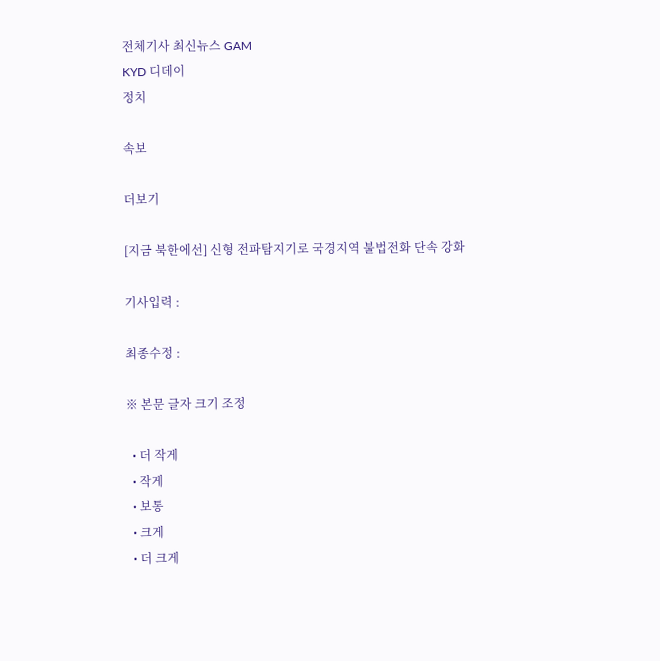전체기사 최신뉴스 GAM
KYD 디데이
정치

속보

더보기

[지금 북한에선] 신형 전파탐지기로 국경지역 불법전화 단속 강화

기사입력 :

최종수정 :

※ 본문 글자 크기 조정

  • 더 작게
  • 작게
  • 보통
  • 크게
  • 더 크게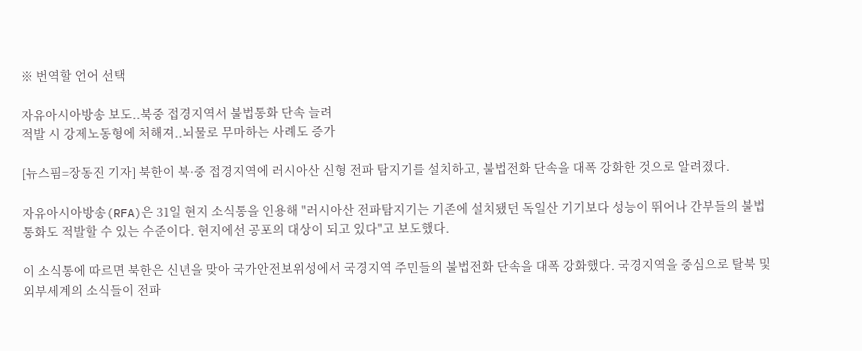※ 번역할 언어 선택

자유아시아방송 보도..북중 접경지역서 불법통화 단속 늘려
적발 시 강제노동형에 처해져..뇌물로 무마하는 사례도 증가

[뉴스핌=장동진 기자] 북한이 북·중 접경지역에 러시아산 신형 전파 탐지기를 설치하고, 불법전화 단속을 대폭 강화한 것으로 알려졌다.

자유아시아방송(RFA)은 31일 현지 소식통을 인용해 "러시아산 전파탐지기는 기존에 설치됐던 독일산 기기보다 성능이 뛰어나 간부들의 불법통화도 적발할 수 있는 수준이다. 현지에선 공포의 대상이 되고 있다"고 보도했다.

이 소식통에 따르면 북한은 신년을 맞아 국가안전보위성에서 국경지역 주민들의 불법전화 단속을 대폭 강화했다. 국경지역을 중심으로 탈북 및 외부세계의 소식들이 전파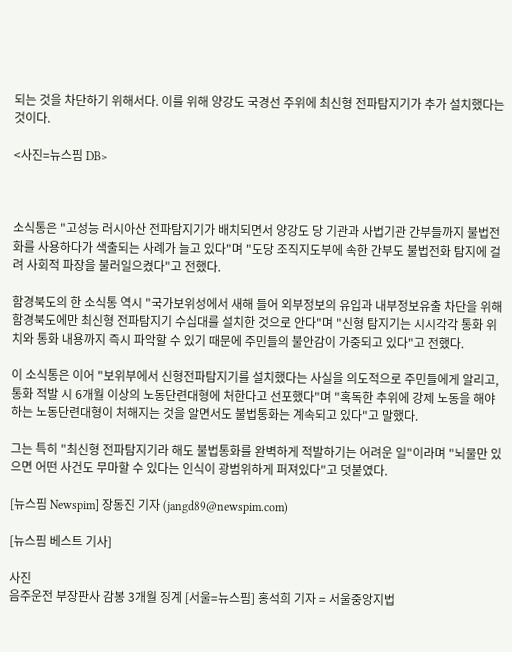되는 것을 차단하기 위해서다. 이를 위해 양강도 국경선 주위에 최신형 전파탐지기가 추가 설치했다는 것이다.

<사진=뉴스핌 DB>



소식통은 "고성능 러시아산 전파탐지기가 배치되면서 양강도 당 기관과 사법기관 간부들까지 불법전화를 사용하다가 색출되는 사례가 늘고 있다"며 "도당 조직지도부에 속한 간부도 불법전화 탐지에 걸려 사회적 파장을 불러일으켰다"고 전했다.

함경북도의 한 소식통 역시 "국가보위성에서 새해 들어 외부정보의 유입과 내부정보유출 차단을 위해 함경북도에만 최신형 전파탐지기 수십대를 설치한 것으로 안다"며 "신형 탐지기는 시시각각 통화 위치와 통화 내용까지 즉시 파악할 수 있기 때문에 주민들의 불안감이 가중되고 있다"고 전했다.

이 소식통은 이어 "보위부에서 신형전파탐지기를 설치했다는 사실을 의도적으로 주민들에게 알리고, 통화 적발 시 6개월 이상의 노동단련대형에 처한다고 선포했다"며 "혹독한 추위에 강제 노동을 해야 하는 노동단련대형이 처해지는 것을 알면서도 불법통화는 계속되고 있다"고 말했다.

그는 특히 "최신형 전파탐지기라 해도 불법통화를 완벽하게 적발하기는 어려운 일"이라며 "뇌물만 있으면 어떤 사건도 무마할 수 있다는 인식이 광범위하게 퍼져있다"고 덧붙였다.

[뉴스핌 Newspim] 장동진 기자 (jangd89@newspim.com)

[뉴스핌 베스트 기사]

사진
음주운전 부장판사 감봉 3개월 징계 [서울=뉴스핌] 홍석희 기자 = 서울중앙지법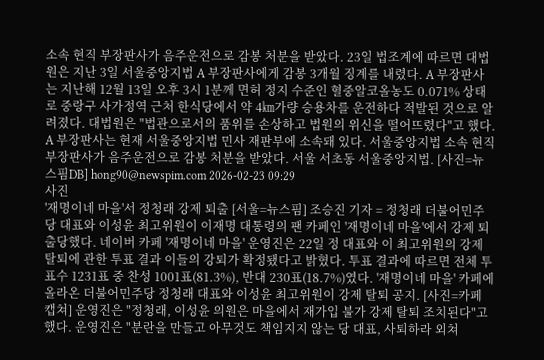소속 현직 부장판사가 음주운전으로 감봉 처분을 받았다. 23일 법조계에 따르면 대법원은 지난 3일 서울중앙지법 A 부장판사에게 감봉 3개월 징계를 내렸다. A 부장판사는 지난해 12월 13일 오후 3시 1분께 면허 정지 수준인 혈중알코올농도 0.071% 상태로 중랑구 사가정역 근처 한식당에서 약 4㎞가량 승용차를 운전하다 적발된 것으로 알려졌다. 대법원은 "법관으로서의 품위를 손상하고 법원의 위신을 떨어뜨렸다"고 했다. A 부장판사는 현재 서울중앙지법 민사 재판부에 소속돼 있다. 서울중앙지법 소속 현직 부장판사가 음주운전으로 감봉 처분을 받았다. 서울 서초동 서울중앙지법. [사진=뉴스핌DB] hong90@newspim.com 2026-02-23 09:29
사진
'재명이네 마을'서 정청래 강제 퇴출 [서울=뉴스핌] 조승진 기자 = 정청래 더불어민주당 대표와 이성윤 최고위원이 이재명 대통령의 팬 카페인 '재명이네 마을'에서 강제 퇴출당했다. 네이버 카페 '재명이네 마을' 운영진은 22일 정 대표와 이 최고위원의 강제 탈퇴에 관한 투표 결과 이들의 강퇴가 확정됐다고 밝혔다. 투표 결과에 따르면 전체 투표수 1231표 중 찬성 1001표(81.3%), 반대 230표(18.7%)였다. '재명이네 마을' 카페에 올라온 더불어민주당 정청래 대표와 이성윤 최고위원이 강제 탈퇴 공지. [사진=카페 캡쳐] 운영진은 "정청래, 이성윤 의원은 마을에서 재가입 불가 강제 탈퇴 조치된다"고 했다. 운영진은 "분란을 만들고 아무것도 책임지지 않는 당 대표, 사퇴하라 외쳐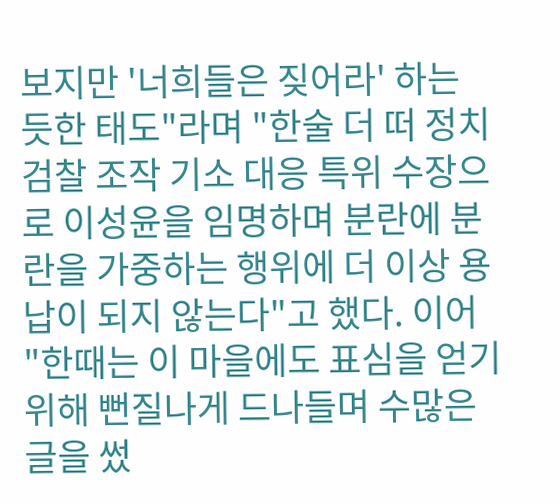보지만 '너희들은 짖어라' 하는 듯한 태도"라며 "한술 더 떠 정치 검찰 조작 기소 대응 특위 수장으로 이성윤을 임명하며 분란에 분란을 가중하는 행위에 더 이상 용납이 되지 않는다"고 했다. 이어 "한때는 이 마을에도 표심을 얻기 위해 뻔질나게 드나들며 수많은 글을 썼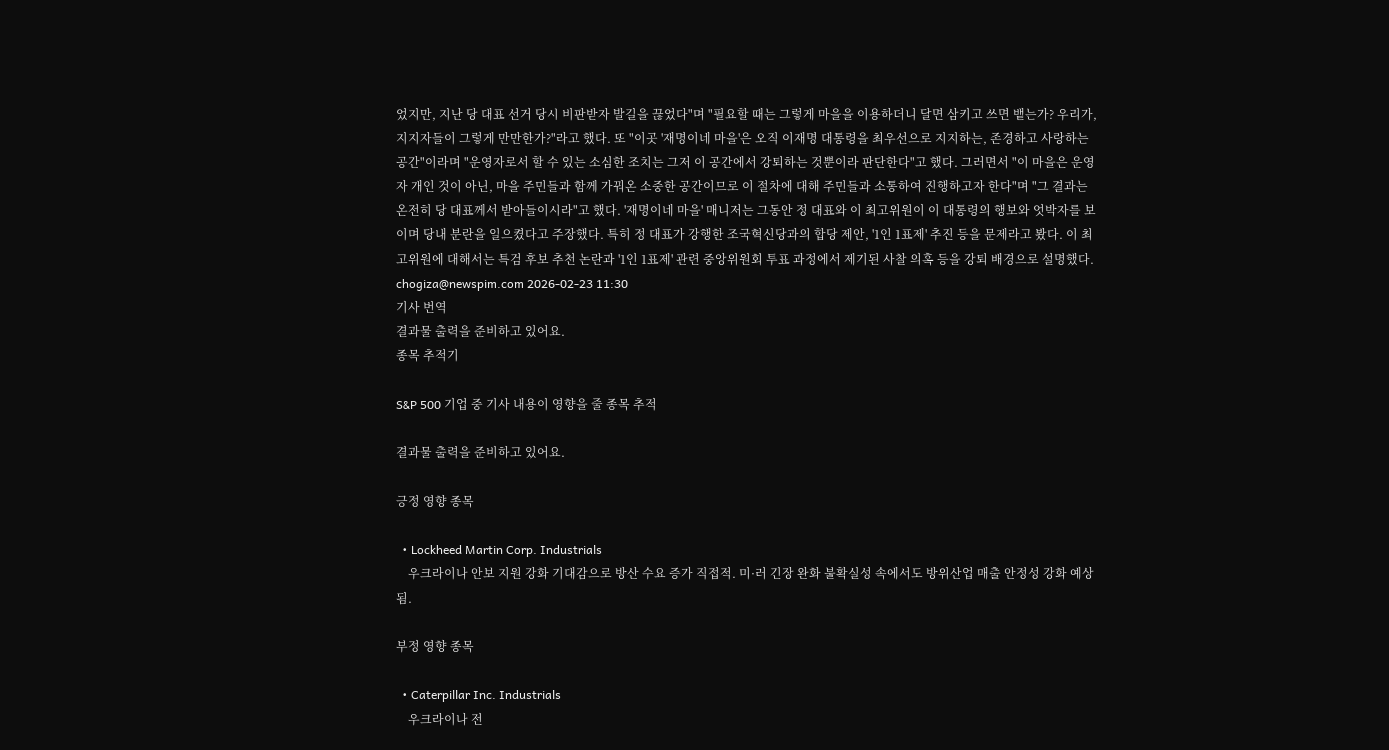었지만, 지난 당 대표 선거 당시 비판받자 발길을 끊었다"며 "필요할 때는 그렇게 마을을 이용하더니 달면 삼키고 쓰면 뱉는가? 우리가, 지지자들이 그렇게 만만한가?"라고 했다. 또 "이곳 '재명이네 마을'은 오직 이재명 대통령을 최우선으로 지지하는, 존경하고 사랑하는 공간"이라며 "운영자로서 할 수 있는 소심한 조치는 그저 이 공간에서 강퇴하는 것뿐이라 판단한다"고 했다. 그러면서 "이 마을은 운영자 개인 것이 아닌, 마을 주민들과 함께 가꿔온 소중한 공간이므로 이 절차에 대해 주민들과 소통하여 진행하고자 한다"며 "그 결과는 온전히 당 대표께서 받아들이시라"고 했다. '재명이네 마을' 매니저는 그동안 정 대표와 이 최고위원이 이 대통령의 행보와 엇박자를 보이며 당내 분란을 일으켰다고 주장했다. 특히 정 대표가 강행한 조국혁신당과의 합당 제안, '1인 1표제' 추진 등을 문제라고 봤다. 이 최고위원에 대해서는 특검 후보 추천 논란과 '1인 1표제' 관련 중앙위원회 투표 과정에서 제기된 사찰 의혹 등을 강퇴 배경으로 설명했다.  chogiza@newspim.com 2026-02-23 11:30
기사 번역
결과물 출력을 준비하고 있어요.
종목 추적기

S&P 500 기업 중 기사 내용이 영향을 줄 종목 추적

결과물 출력을 준비하고 있어요.

긍정 영향 종목

  • Lockheed Martin Corp. Industrials
    우크라이나 안보 지원 강화 기대감으로 방산 수요 증가 직접적. 미·러 긴장 완화 불확실성 속에서도 방위산업 매출 안정성 강화 예상됨.

부정 영향 종목

  • Caterpillar Inc. Industrials
    우크라이나 전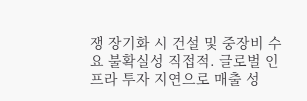쟁 장기화 시 건설 및 중장비 수요 불확실성 직접적. 글로벌 인프라 투자 지연으로 매출 성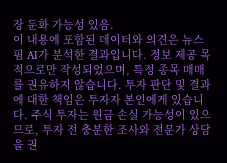장 둔화 가능성 있음.
이 내용에 포함된 데이터와 의견은 뉴스핌 AI가 분석한 결과입니다. 정보 제공 목적으로만 작성되었으며, 특정 종목 매매를 권유하지 않습니다. 투자 판단 및 결과에 대한 책임은 투자자 본인에게 있습니다. 주식 투자는 원금 손실 가능성이 있으므로, 투자 전 충분한 조사와 전문가 상담을 권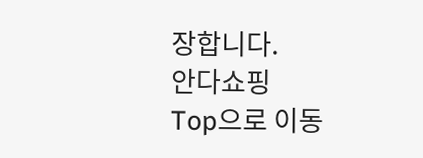장합니다.
안다쇼핑
Top으로 이동